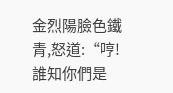金烈陽臉色鐵青,怒道:“哼!誰知你們是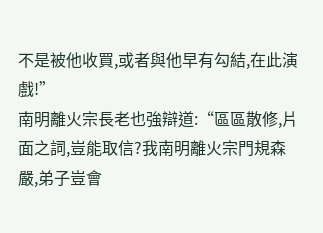不是被他收買,或者與他早有勾結,在此演戲!”
南明離火宗長老也強辯道:“區區散修,片面之詞,豈能取信?我南明離火宗門規森嚴,弟子豈會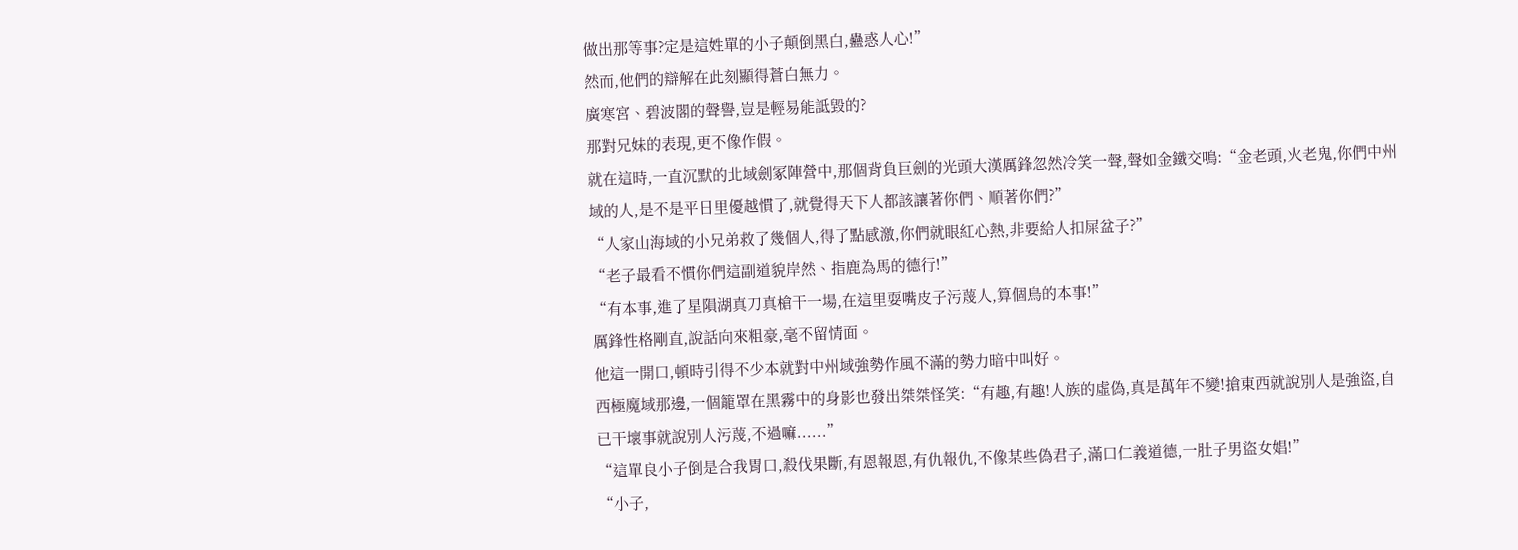做出那等事?定是這姓單的小子顛倒黑白,蠱惑人心!”
然而,他們的辯解在此刻顯得蒼白無力。
廣寒宮、碧波閣的聲譽,豈是輕易能詆毀的?
那對兄妹的表現,更不像作假。
就在這時,一直沉默的北域劍冢陣營中,那個背負巨劍的光頭大漢厲鋒忽然冷笑一聲,聲如金鐵交鳴:“金老頭,火老鬼,你們中州域的人,是不是平日里優越慣了,就覺得天下人都該讓著你們、順著你們?”
“人家山海域的小兄弟救了幾個人,得了點感激,你們就眼紅心熱,非要給人扣屎盆子?”
“老子最看不慣你們這副道貌岸然、指鹿為馬的德行!”
“有本事,進了星隕湖真刀真槍干一場,在這里耍嘴皮子污蔑人,算個鳥的本事!”
厲鋒性格剛直,說話向來粗豪,毫不留情面。
他這一開口,頓時引得不少本就對中州域強勢作風不滿的勢力暗中叫好。
西極魔域那邊,一個籠罩在黑霧中的身影也發出桀桀怪笑:“有趣,有趣!人族的虛偽,真是萬年不變!搶東西就說別人是強盜,自已干壞事就說別人污蔑,不過嘛......”
“這單良小子倒是合我胃口,殺伐果斷,有恩報恩,有仇報仇,不像某些偽君子,滿口仁義道德,一肚子男盜女娼!”
“小子,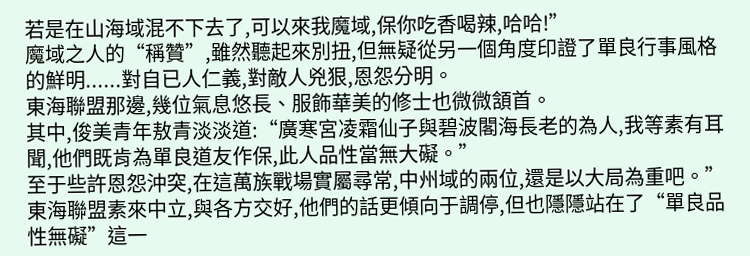若是在山海域混不下去了,可以來我魔域,保你吃香喝辣,哈哈!”
魔域之人的“稱贊”,雖然聽起來別扭,但無疑從另一個角度印證了單良行事風格的鮮明......對自已人仁義,對敵人兇狠,恩怨分明。
東海聯盟那邊,幾位氣息悠長、服飾華美的修士也微微頷首。
其中,俊美青年敖青淡淡道:“廣寒宮凌霜仙子與碧波閣海長老的為人,我等素有耳聞,他們既肯為單良道友作保,此人品性當無大礙。”
至于些許恩怨沖突,在這萬族戰場實屬尋常,中州域的兩位,還是以大局為重吧。”
東海聯盟素來中立,與各方交好,他們的話更傾向于調停,但也隱隱站在了“單良品性無礙”這一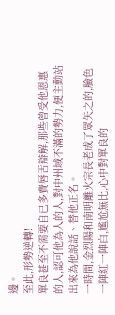邊。
至此,形勢逆轉!
單良甚至不需要自已多費唇舌辯解,那些曾受他恩惠的人,認可他為人的人,對中州域不滿的勢力,便主動站出來為他說話、替他正名。
一時間,金烈陽和南明離火宗長老成了眾矢之的,臉色一陣紅一陣白,尷尬無比,心中對單良的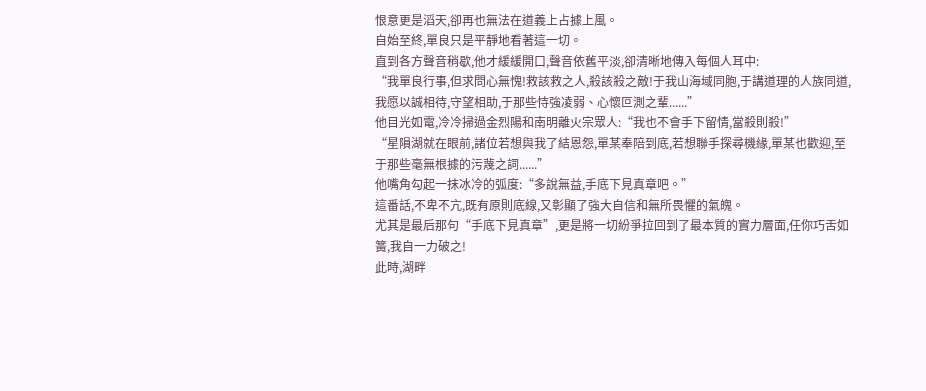恨意更是滔天,卻再也無法在道義上占據上風。
自始至終,單良只是平靜地看著這一切。
直到各方聲音稍歇,他才緩緩開口,聲音依舊平淡,卻清晰地傳入每個人耳中:
“我單良行事,但求問心無愧!救該救之人,殺該殺之敵!于我山海域同胞,于講道理的人族同道,我愿以誠相待,守望相助,于那些恃強凌弱、心懷叵測之輩......”
他目光如電,冷冷掃過金烈陽和南明離火宗眾人:“我也不會手下留情,當殺則殺!”
“星隕湖就在眼前,諸位若想與我了結恩怨,單某奉陪到底,若想聯手探尋機緣,單某也歡迎,至于那些毫無根據的污蔑之詞......”
他嘴角勾起一抹冰冷的弧度:“多說無益,手底下見真章吧。”
這番話,不卑不亢,既有原則底線,又彰顯了強大自信和無所畏懼的氣魄。
尤其是最后那句“手底下見真章”,更是將一切紛爭拉回到了最本質的實力層面,任你巧舌如簧,我自一力破之!
此時,湖畔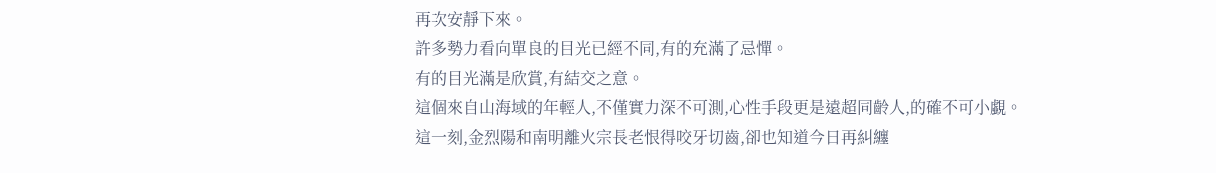再次安靜下來。
許多勢力看向單良的目光已經不同,有的充滿了忌憚。
有的目光滿是欣賞,有結交之意。
這個來自山海域的年輕人,不僅實力深不可測,心性手段更是遠超同齡人,的確不可小覷。
這一刻,金烈陽和南明離火宗長老恨得咬牙切齒,卻也知道今日再糾纏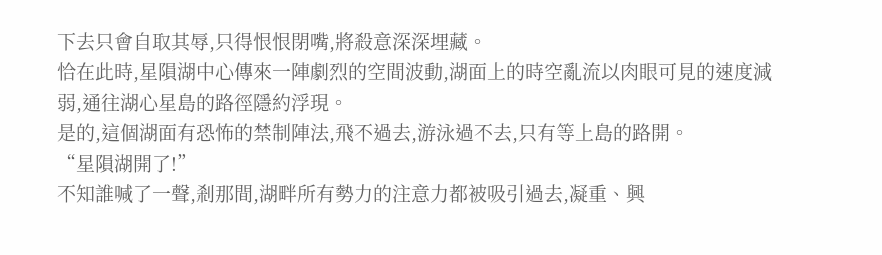下去只會自取其辱,只得恨恨閉嘴,將殺意深深埋藏。
恰在此時,星隕湖中心傳來一陣劇烈的空間波動,湖面上的時空亂流以肉眼可見的速度減弱,通往湖心星島的路徑隱約浮現。
是的,這個湖面有恐怖的禁制陣法,飛不過去,游泳過不去,只有等上島的路開。
“星隕湖開了!”
不知誰喊了一聲,剎那間,湖畔所有勢力的注意力都被吸引過去,凝重、興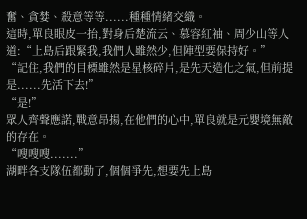奮、貪婪、殺意等等......種種情緒交織。
這時,單良眼皮一抬,對身后楚流云、慕容紅袖、周少山等人道:“上島后跟緊我,我們人雖然少,但陣型要保持好。”
“記住,我們的目標雖然是星核碎片,是先天造化之氣,但前提是......先活下去!”
“是!”
眾人齊聲應諾,戰意昂揚,在他們的心中,單良就是元嬰境無敵的存在。
“嗖嗖嗖.......”
湖畔各支隊伍都動了,個個爭先,想要先上島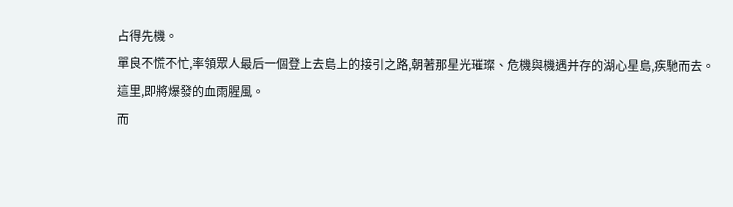占得先機。
單良不慌不忙,率領眾人最后一個登上去島上的接引之路,朝著那星光璀璨、危機與機遇并存的湖心星島,疾馳而去。
這里,即將爆發的血雨腥風。
而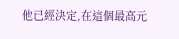他已經決定,在這個最高元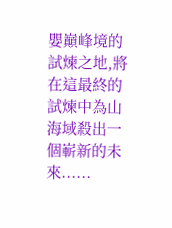嬰巔峰境的試煉之地,將在這最終的試煉中為山海域殺出一個嶄新的未來......